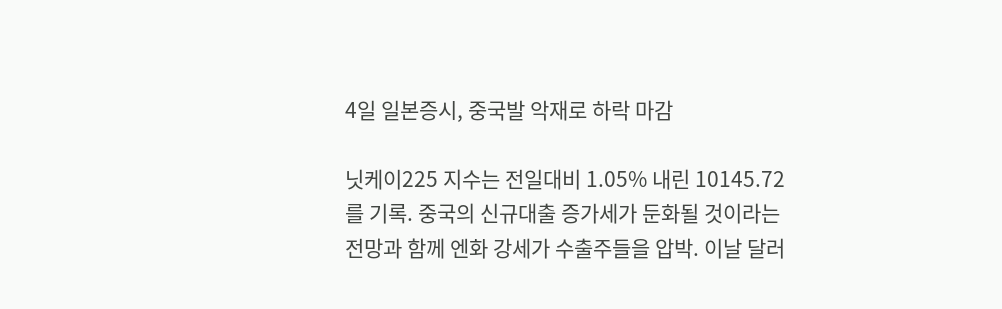4일 일본증시, 중국발 악재로 하락 마감

닛케이225 지수는 전일대비 1.05% 내린 10145.72를 기록. 중국의 신규대출 증가세가 둔화될 것이라는 전망과 함께 엔화 강세가 수출주들을 압박. 이날 달러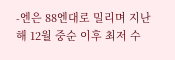-엔은 88엔대로 밀리며 지난 해 12월 중순 이후 최저 수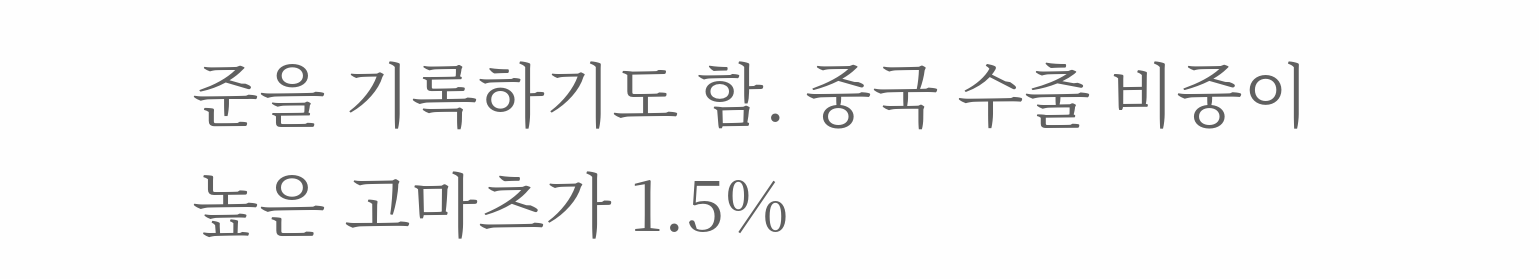준을 기록하기도 함. 중국 수출 비중이 높은 고마츠가 1.5%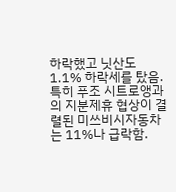하락했고 닛산도 1.1% 하락세를 탔음. 특히 푸조 시트로앵과의 지분제휴 협상이 결렬된 미쓰비시자동차는 11%나 급락함.